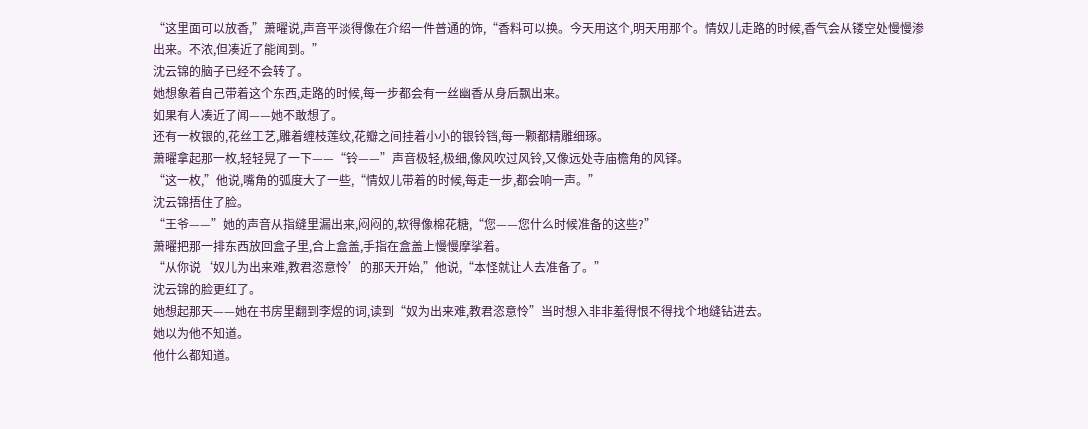“这里面可以放香,”萧曜说,声音平淡得像在介绍一件普通的饰,“香料可以换。今天用这个,明天用那个。情奴儿走路的时候,香气会从镂空处慢慢渗出来。不浓,但凑近了能闻到。”
沈云锦的脑子已经不会转了。
她想象着自己带着这个东西,走路的时候,每一步都会有一丝幽香从身后飘出来。
如果有人凑近了闻——她不敢想了。
还有一枚银的,花丝工艺,雕着缠枝莲纹,花瓣之间挂着小小的银铃铛,每一颗都精雕细琢。
萧曜拿起那一枚,轻轻晃了一下——“铃——”声音极轻,极细,像风吹过风铃,又像远处寺庙檐角的风铎。
“这一枚,”他说,嘴角的弧度大了一些,“情奴儿带着的时候,每走一步,都会响一声。”
沈云锦捂住了脸。
“王爷——”她的声音从指缝里漏出来,闷闷的,软得像棉花糖,“您——您什么时候准备的这些?”
萧曜把那一排东西放回盒子里,合上盒盖,手指在盒盖上慢慢摩挲着。
“从你说‘奴儿为出来难,教君恣意怜’的那天开始,”他说,“本怪就让人去准备了。”
沈云锦的脸更红了。
她想起那天——她在书房里翻到李煜的词,读到“奴为出来难,教君恣意怜”当时想入非非羞得恨不得找个地缝钻进去。
她以为他不知道。
他什么都知道。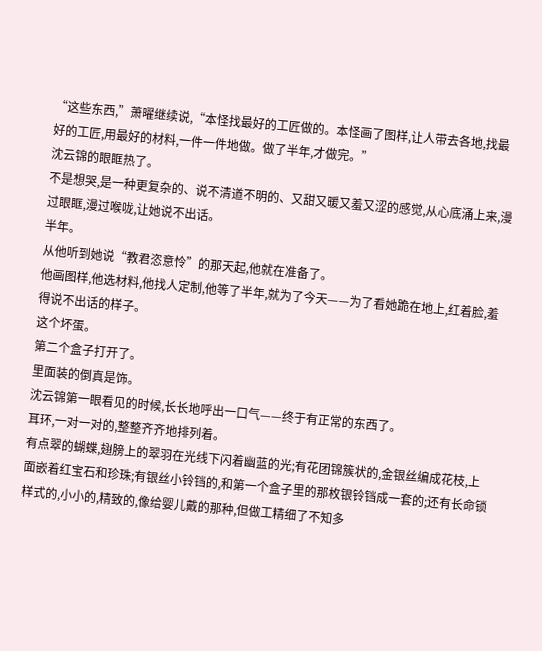“这些东西,”萧曜继续说,“本怪找最好的工匠做的。本怪画了图样,让人带去各地,找最好的工匠,用最好的材料,一件一件地做。做了半年,才做完。”
沈云锦的眼眶热了。
不是想哭,是一种更复杂的、说不清道不明的、又甜又暖又羞又涩的感觉,从心底涌上来,漫过眼眶,漫过喉咙,让她说不出话。
半年。
从他听到她说“教君恣意怜”的那天起,他就在准备了。
他画图样,他选材料,他找人定制,他等了半年,就为了今天——为了看她跪在地上,红着脸,羞得说不出话的样子。
这个坏蛋。
第二个盒子打开了。
里面装的倒真是饰。
沈云锦第一眼看见的时候,长长地呼出一口气——终于有正常的东西了。
耳环,一对一对的,整整齐齐地排列着。
有点翠的蝴蝶,翅膀上的翠羽在光线下闪着幽蓝的光;有花团锦簇状的,金银丝编成花枝,上面嵌着红宝石和珍珠;有银丝小铃铛的,和第一个盒子里的那枚银铃铛成一套的;还有长命锁样式的,小小的,精致的,像给婴儿戴的那种,但做工精细了不知多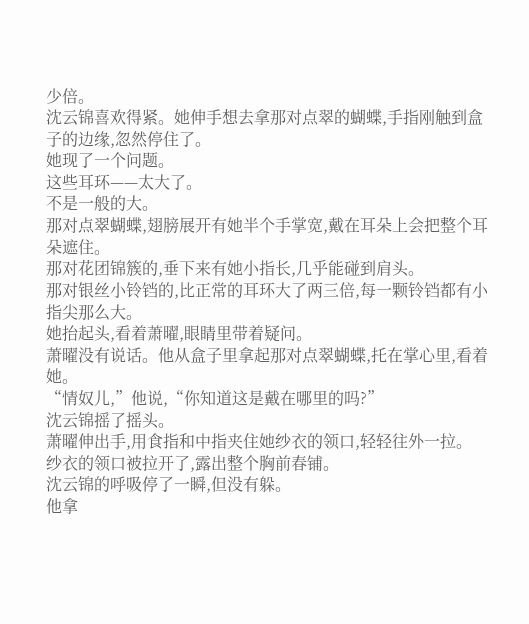少倍。
沈云锦喜欢得紧。她伸手想去拿那对点翠的蝴蝶,手指刚触到盒子的边缘,忽然停住了。
她现了一个问题。
这些耳环——太大了。
不是一般的大。
那对点翠蝴蝶,翅膀展开有她半个手掌宽,戴在耳朵上会把整个耳朵遮住。
那对花团锦簇的,垂下来有她小指长,几乎能碰到肩头。
那对银丝小铃铛的,比正常的耳环大了两三倍,每一颗铃铛都有小指尖那么大。
她抬起头,看着萧曜,眼睛里带着疑问。
萧曜没有说话。他从盒子里拿起那对点翠蝴蝶,托在掌心里,看着她。
“情奴儿,”他说,“你知道这是戴在哪里的吗?”
沈云锦摇了摇头。
萧曜伸出手,用食指和中指夹住她纱衣的领口,轻轻往外一拉。
纱衣的领口被拉开了,露出整个胸前春铺。
沈云锦的呼吸停了一瞬,但没有躲。
他拿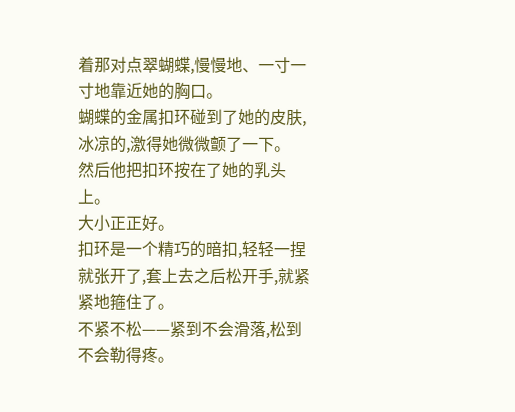着那对点翠蝴蝶,慢慢地、一寸一寸地靠近她的胸口。
蝴蝶的金属扣环碰到了她的皮肤,冰凉的,激得她微微颤了一下。
然后他把扣环按在了她的乳头上。
大小正正好。
扣环是一个精巧的暗扣,轻轻一捏就张开了,套上去之后松开手,就紧紧地箍住了。
不紧不松——紧到不会滑落,松到不会勒得疼。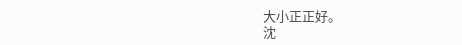大小正正好。
沈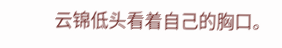云锦低头看着自己的胸口。